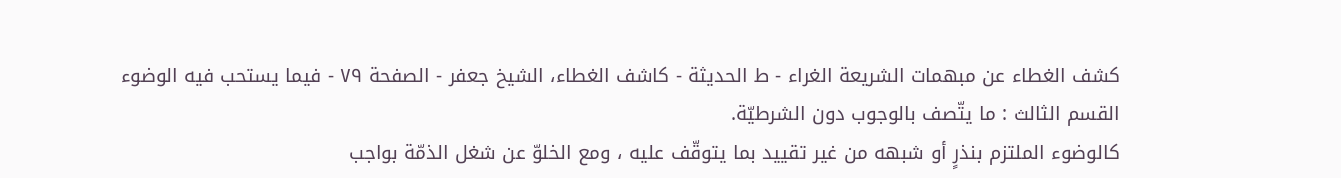كشف الغطاء عن مبهمات الشريعة الغراء - ط الحديثة - كاشف الغطاء، الشيخ جعفر - الصفحة ٧٩ - فيما يستحب فيه الوضوء
القسم الثالث : ما يتّصف بالوجوب دون الشرطيّة.
كالوضوء الملتزم بنذرٍ أو شبهه من غير تقييد بما يتوقّف عليه ، ومع الخلوّ عن شغل الذمّة بواجب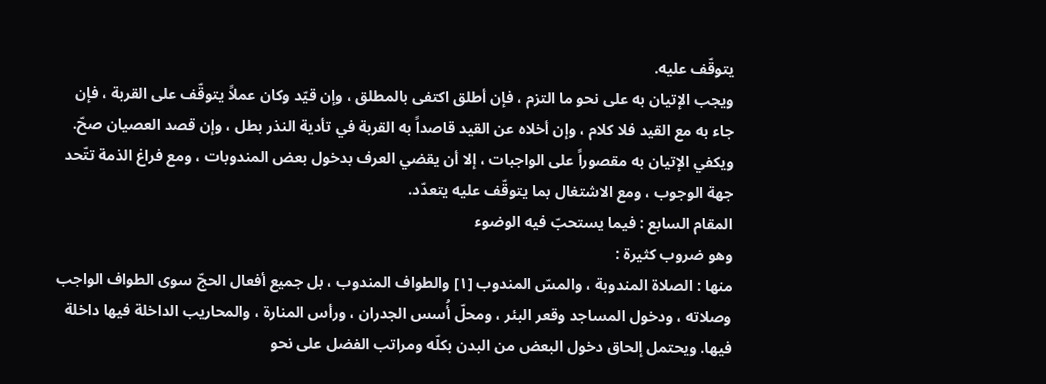يتوقّف عليه.
ويجب الإتيان به على نحو ما التزم ، فإن أطلق اكتفى بالمطلق ، وإن قيّد وكان عملاً يتوقّف على القربة ، فإن جاء به مع القيد فلا كلام ، وإن أخلاه عن القيد قاصداً به القربة في تأدية النذر بطل ، وإن قصد العصيان صحّ.
ويكفي الإتيان به مقصوراً على الواجبات ، إلا أن يقضي العرف بدخول بعض المندوبات ، ومع فراغ الذمة تتّحد جهة الوجوب ، ومع الاشتغال بما يتوقّف عليه يتعدّد.
المقام السابع : فيما يستحبّ فيه الوضوء
وهو ضروب كثيرة :
منها : الصلاة المندوبة ، والمسّ المندوب [١] والطواف المندوب ، بل جميع أفعال الحجّ سوى الطواف الواجب وصلاته ، ودخول المساجد وقعر البئر ، ومحلّ أُسس الجدران ، ورأس المنارة ، والمحاريب الداخلة فيها داخلة فيها. ويحتمل إلحاق دخول البعض من البدن بكلّه ومراتب الفضل على نحو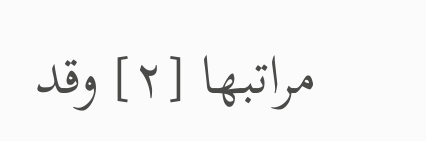مراتبها [٢] وقد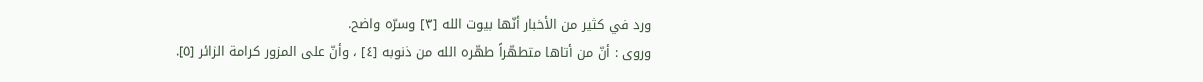ورد في كثير من الأخبار أنّها بيوت الله [٣] وسرّه واضح.
وروى : أنّ من أتاها متطهّراً طهّره الله من ذنوبه [٤] ، وأنّ على المزور كرامة الزائر [٥].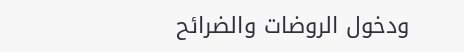ودخول الروضات والضرائح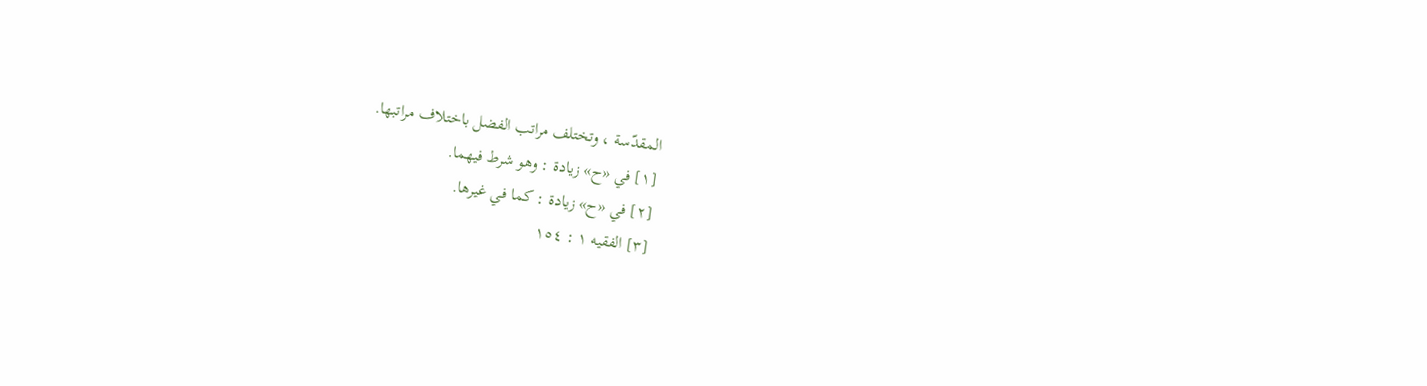المقدّسة ، وتختلف مراتب الفضل باختلاف مراتبها.
[١] في «ح» زيادة : وهو شرط فيهما.
[٢] في «ح» زيادة : كما في غيرها.
[٣] الفقيه ١ : ١٥٤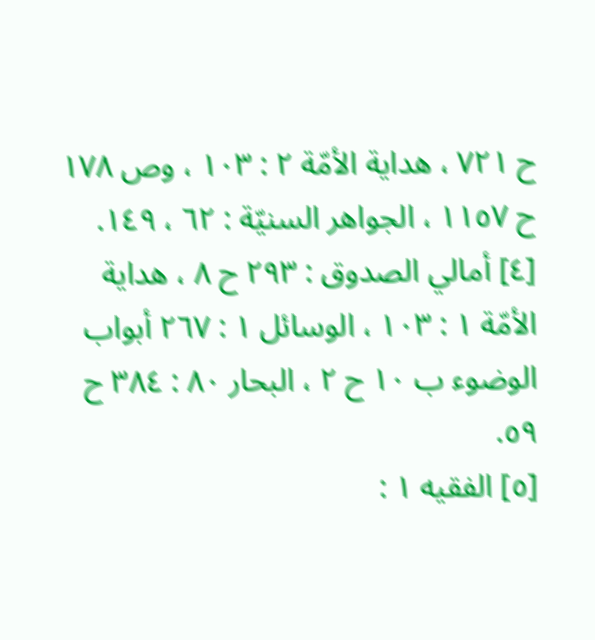ح ٧٢١ ، هداية الأمّة ٢ : ١٠٣ ، وص ١٧٨ ح ١١٥٧ ، الجواهر السنيّة : ٦٢ ، ١٤٩.
[٤] أمالي الصدوق : ٢٩٣ ح ٨ ، هداية الأمّة ١ : ١٠٣ ، الوسائل ١ : ٢٦٧ أبواب الوضوء ب ١٠ ح ٢ ، البحار ٨٠ : ٣٨٤ ح ٥٩.
[٥] الفقيه ١ :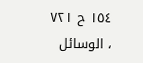١٥٤ ح ٧٢١ ، الوسائل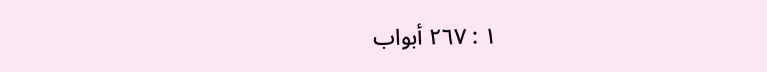١ : ٢٦٧ أبواب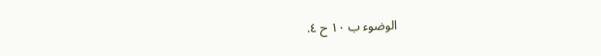الوضوء ب ١٠ ح ٤.